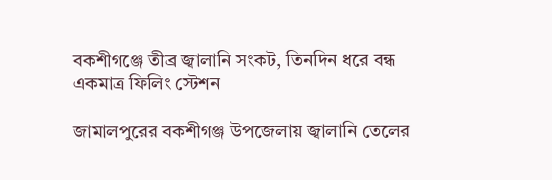বকশীগঞ্জে তীব্র জ্বালানি সংকট, তিনদিন ধরে বন্ধ একমাত্র ফিলিং স্টেশন

জামালপুরের বকশীগঞ্জ উপজেলায় জ্বালানি তেলের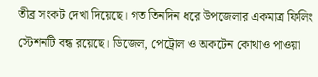তীব্র সংকট দেখা দিয়েছে। গত তিনদিন ধরে উপজেলার একমাত্র ফিলিং স্টেশনটি বন্ধ রয়েছে। ডিজেল, পেট্রোল ও অকটেন কোথাও পাওয়া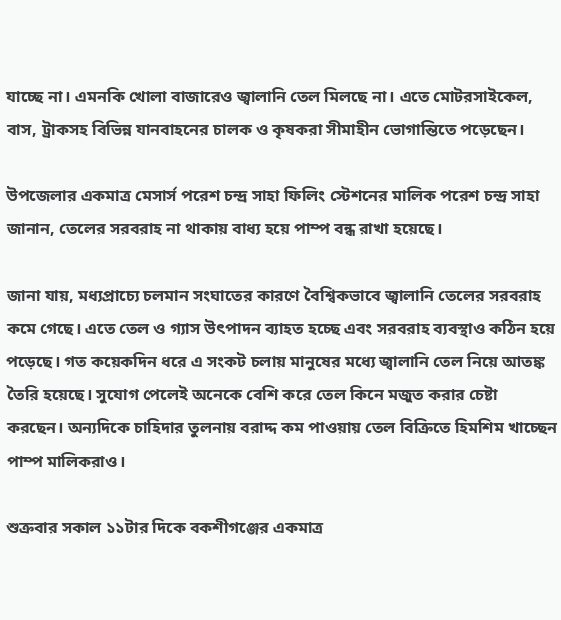যাচ্ছে না। এমনকি খোলা বাজারেও জ্বালানি তেল মিলছে না। এতে মোটরসাইকেল, বাস, ট্রাকসহ বিভিন্ন যানবাহনের চালক ও কৃষকরা সীমাহীন ভোগান্তিতে পড়েছেন।

উপজেলার একমাত্র মেসার্স পরেশ চন্দ্র সাহা ফিলিং স্টেশনের মালিক পরেশ চন্দ্র সাহা জানান, তেলের সরবরাহ না থাকায় বাধ্য হয়ে পাম্প বন্ধ রাখা হয়েছে।

জানা যায়, মধ্যপ্রাচ্যে চলমান সংঘাতের কারণে বৈশ্বিকভাবে জ্বালানি তেলের সরবরাহ কমে গেছে। এতে তেল ও গ্যাস উৎপাদন ব্যাহত হচ্ছে এবং সরবরাহ ব্যবস্থাও কঠিন হয়ে পড়েছে। গত কয়েকদিন ধরে এ সংকট চলায় মানুষের মধ্যে জ্বালানি তেল নিয়ে আতঙ্ক তৈরি হয়েছে। সুযোগ পেলেই অনেকে বেশি করে তেল কিনে মজুত করার চেষ্টা করছেন। অন্যদিকে চাহিদার তুলনায় বরাদ্দ কম পাওয়ায় তেল বিক্রিতে হিমশিম খাচ্ছেন পাম্প মালিকরাও।

শুক্রবার সকাল ১১টার দিকে বকশীগঞ্জের একমাত্র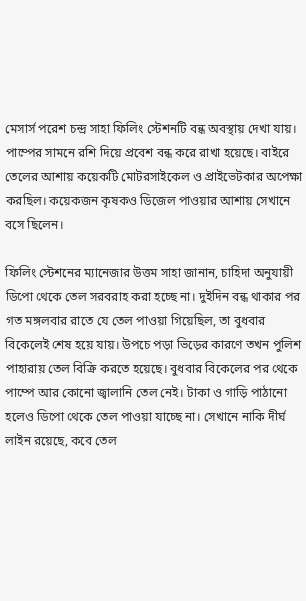মেসার্স পরেশ চন্দ্র সাহা ফিলিং স্টেশনটি বন্ধ অবস্থায় দেখা যায়। পাম্পের সামনে রশি দিয়ে প্রবেশ বন্ধ করে রাখা হয়েছে। বাইরে তেলের আশায় কয়েকটি মোটরসাইকেল ও প্রাইভেটকার অপেক্ষা করছিল। কয়েকজন কৃষকও ডিজেল পাওয়ার আশায় সেখানে বসে ছিলেন।

ফিলিং স্টেশনের ম্যানেজার উত্তম সাহা জানান, চাহিদা অনুযায়ী ডিপো থেকে তেল সরবরাহ করা হচ্ছে না। দুইদিন বন্ধ থাকার পর গত মঙ্গলবার রাতে যে তেল পাওয়া গিয়েছিল, তা বুধবার বিকেলেই শেষ হয়ে যায়। উপচে পড়া ভিড়ের কারণে তখন পুলিশ পাহারায় তেল বিক্রি করতে হয়েছে। বুধবার বিকেলের পর থেকে পাম্পে আর কোনো জ্বালানি তেল নেই। টাকা ও গাড়ি পাঠানো হলেও ডিপো থেকে তেল পাওয়া যাচ্ছে না। সেখানে নাকি দীর্ঘ লাইন রয়েছে, কবে তেল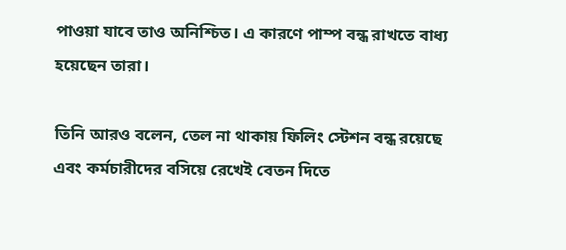পাওয়া যাবে তাও অনিশ্চিত। এ কারণে পাম্প বন্ধ রাখতে বাধ্য হয়েছেন তারা।

তিনি আরও বলেন, তেল না থাকায় ফিলিং স্টেশন বন্ধ রয়েছে এবং কর্মচারীদের বসিয়ে রেখেই বেতন দিতে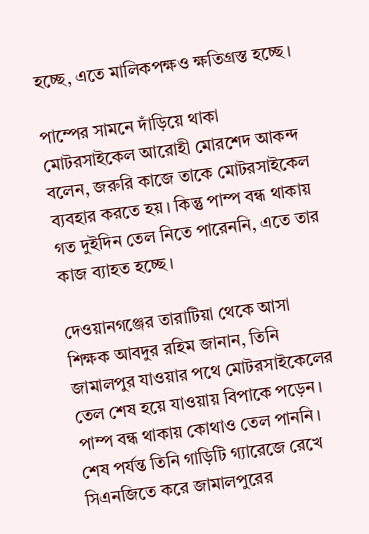হচ্ছে, এতে মালিকপক্ষও ক্ষতিগ্রস্ত হচ্ছে।

পাম্পের সামনে দাঁড়িয়ে থাকা মোটরসাইকেল আরোহী মোরশেদ আকন্দ বলেন, জরুরি কাজে তাকে মোটরসাইকেল ব্যবহার করতে হয়। কিন্তু পাম্প বন্ধ থাকায় গত দুইদিন তেল নিতে পারেননি, এতে তার কাজ ব্যাহত হচ্ছে।

দেওয়ানগঞ্জের তারাটিয়া থেকে আসা শিক্ষক আবদুর রহিম জানান, তিনি জামালপুর যাওয়ার পথে মোটরসাইকেলের তেল শেষ হয়ে যাওয়ায় বিপাকে পড়েন। পাম্প বন্ধ থাকায় কোথাও তেল পাননি। শেষ পর্যন্ত তিনি গাড়িটি গ্যারেজে রেখে সিএনজিতে করে জামালপুরের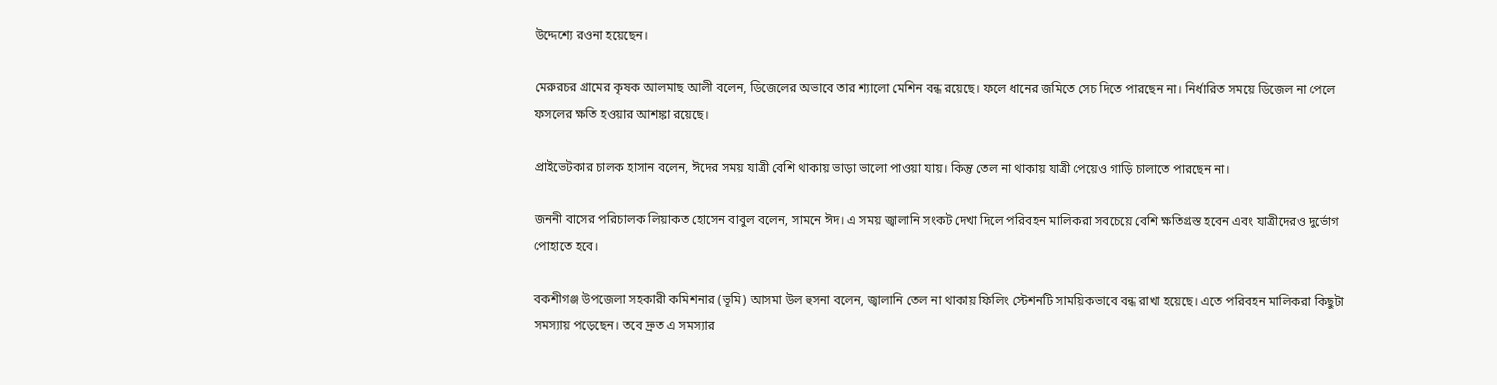উদ্দেশ্যে রওনা হয়েছেন।

মেরুরচর গ্রামের কৃষক আলমাছ আলী বলেন, ডিজেলের অভাবে তার শ্যালো মেশিন বন্ধ রয়েছে। ফলে ধানের জমিতে সেচ দিতে পারছেন না। নির্ধারিত সময়ে ডিজেল না পেলে ফসলের ক্ষতি হওয়ার আশঙ্কা রয়েছে।

প্রাইভেটকার চালক হাসান বলেন, ঈদের সময় যাত্রী বেশি থাকায় ভাড়া ভালো পাওয়া যায়। কিন্তু তেল না থাকায় যাত্রী পেয়েও গাড়ি চালাতে পারছেন না।

জননী বাসের পরিচালক লিয়াকত হোসেন বাবুল বলেন, সামনে ঈদ। এ সময় জ্বালানি সংকট দেখা দিলে পরিবহন মালিকরা সবচেয়ে বেশি ক্ষতিগ্রস্ত হবেন এবং যাত্রীদেরও দুর্ভোগ পোহাতে হবে।

বকশীগঞ্জ উপজেলা সহকারী কমিশনার (ভূমি) আসমা উল হুসনা বলেন, জ্বালানি তেল না থাকায় ফিলিং স্টেশনটি সাময়িকভাবে বন্ধ রাখা হয়েছে। এতে পরিবহন মালিকরা কিছুটা সমস্যায় পড়েছেন। তবে দ্রুত এ সমস্যার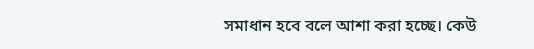সমাধান হবে বলে আশা করা হচ্ছে। কেউ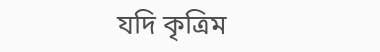যদি কৃত্রিম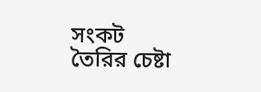সংকট তৈরির চেষ্টা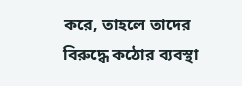করে, তাহলে তাদের বিরুদ্ধে কঠোর ব্যবস্থা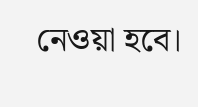নেওয়া হবে।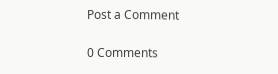Post a Comment

0 Comments